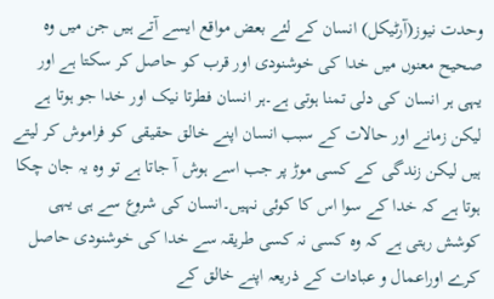وحدت نیوز(آرٹیکل) انسان کے لئے بعض مواقع ایسے آتے ہیں جن میں وہ صحیح معنوں میں خدا کی خوشنودی اور قرب کو حاصل کر سکتا ہے اور یہی ہر انسان کی دلی تمنا ہوتی ہے۔ہر انسان فطرتا نیک اور خدا جو ہوتا ہے لیکن زمانے اور حالات کے سبب انسان اپنے خالق حقیقی کو فراموش کر لیتے ہیں لیکن زندگی کے کسی موڑ پر جب اسے ہوش آ جاتا ہے تو وہ یہ جان چکا ہوتا ہے کہ خدا کے سوا اس کا کوئی نہیں۔انسان کی شروع سے ہی یہی کوشش رہتی ہے کہ وہ کسی نہ کسی طریقہ سے خدا کی خوشنودی حاصل کرے اوراعمال و عبادات کے ذریعہ اپنے خالق کے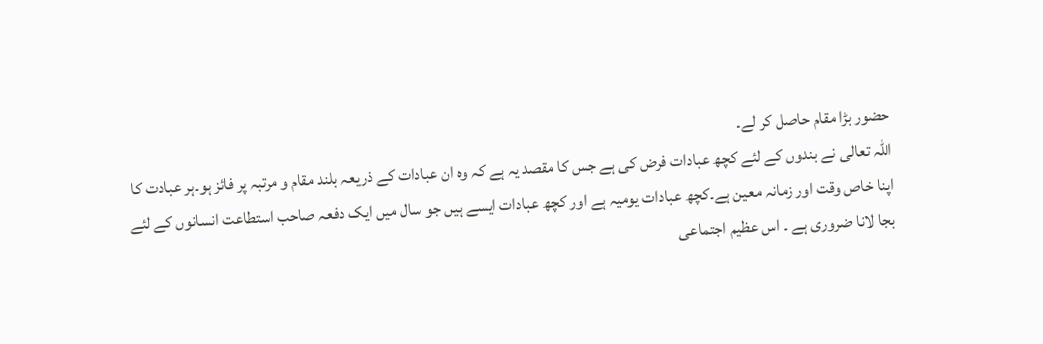حضور بڑا مقام حاصل کر لے۔
اللہ تعالی نے بندوں کے لئے کچھ عبادات فرض کی ہے جس کا مقصد یہ ہے کہ وہ ان عبادات کے ذریعہ بلند مقام و مرتبہ پر فائز ہو۔ہر عبادت کا اپنا خاص وقت اور زمانہ معین ہے۔کچھ عبادات یومیہ ہے اور کچھ عبادات ایسے ہیں جو سال میں ایک دفعہ صاحب استطاعت انسانوں کے لئے بجا لانا ضروری ہے ۔ اس عظیم اجتماعی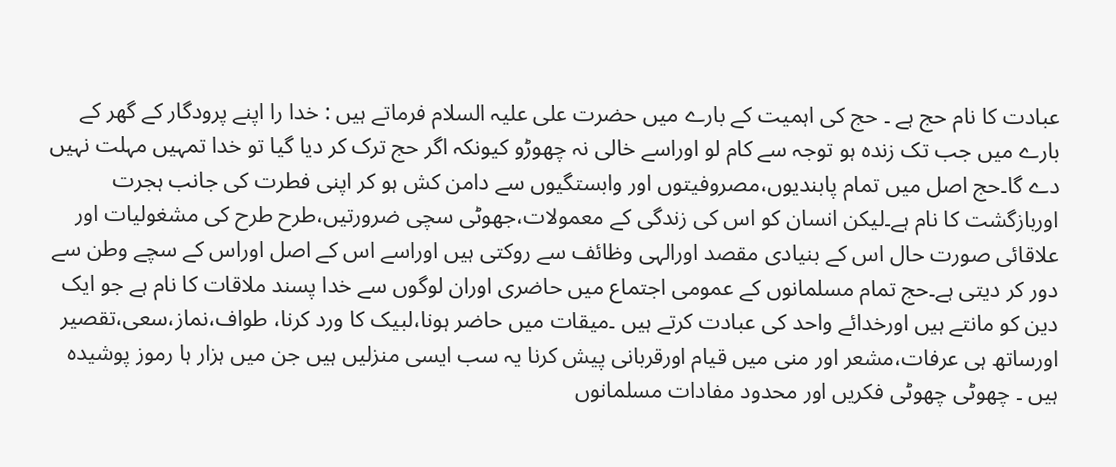عبادت کا نام حج ہے ۔ حج کی اہمیت کے بارے میں حضرت علی علیہ السلام فرماتے ہیں : خدا را اپنے پرودگار کے گھر کے بارے میں جب تک زندہ ہو توجہ سے کام لو اوراسے خالی نہ چھوڑو کیونکہ اگر حج ترک کر دیا گیا تو خدا تمہیں مہلت نہیں دے گا۔حج اصل میں تمام پابندیوں،مصروفیتوں اور وابستگیوں سے دامن کش ہو کر اپنی فطرت کی جانب ہجرت اوربازگشت کا نام ہے۔لیکن انسان کو اس کی زندگی کے معمولات،جھوٹی سچی ضرورتیں،طرح طرح کی مشغولیات اور علاقائی صورت حال اس کے بنیادی مقصد اورالہی وظائف سے روکتی ہیں اوراسے اس کے اصل اوراس کے سچے وطن سے دور کر دیتی ہے۔حج تمام مسلمانوں کے عمومی اجتماع میں حاضری اوران لوگوں سے خدا پسند ملاقات کا نام ہے جو ایک دین کو مانتے ہیں اورخدائے واحد کی عبادت کرتے ہیں ۔میقات میں حاضر ہونا،لبیک کا ورد کرنا، طواف،نماز،سعی،تقصیر اورساتھ ہی عرفات،مشعر اور منی میں قیام اورقربانی پیش کرنا یہ سب ایسی منزلیں ہیں جن میں ہزار ہا رموز پوشیدہ ہیں ۔ چھوٹی چھوٹی فکریں اور محدود مفادات مسلمانوں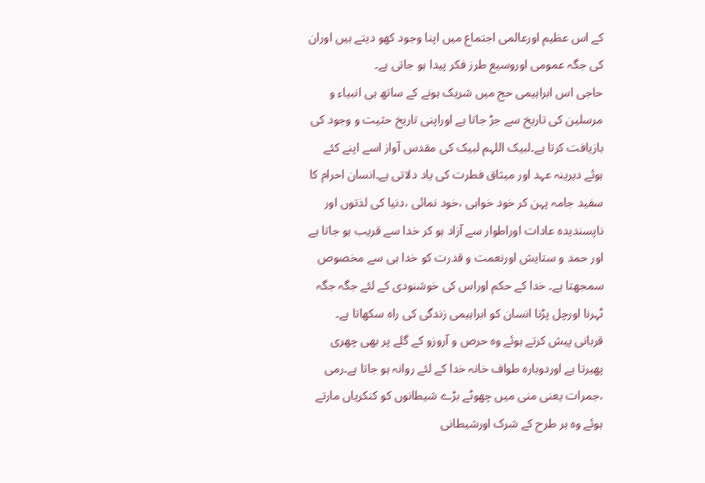کے اس عظیم اورعالمی اجتماع میں اپنا وجود کھو دیتے ہیں اوران کی جگہ عمومی اوروسیع طرز فکر پیدا ہو جاتی ہے۔
حاجی اس ابراہیمی حج میں شریک ہونے کے ساتھ ہی انبیاء و مرسلین کی تاریخ سے جڑ جاتا ہے اوراپنی تاریخ حثیت و وجود کی بازیافت کرتا ہے۔لبیک اللہم لبیک کی مقدس آواز اسے اپنے کئے ہوئے دیرینہ عہد اور میثاق فطرت کی یاد دلاتی ہے۔انسان احرام کا سفید جامہ پہن کر خود خواہی ،خود نمائی ،دنیا کی لذتوں اور ناپسندیدہ عادات اوراطوار سے آزاد ہو کر خدا سے قریب ہو جاتا ہے اور حمد و ستایش اورنعمت و قدرت کو خدا ہی سے مخصوص سمجھتا ہے۔ خدا کے حکم اوراس کی خوشنودی کے لئے جگہ جگہ ٹہرنا اورچل پڑنا انسان کو ابراہیمی زندگی کی راہ سکھاتا ہے۔ قربانی پیش کرتے ہوئے وہ حرص و آروزو کے گلے پر بھی چھری پھیرتا ہے اوردوبارہ طواف خانہ خدا کے لئے روانہ ہو جاتا ہے۔رمی ،جمرات یعنی منی میں چھوٹے بڑے شیطانوں کو کنکریاں مارتے ہوئے وہ ہر طرح کے شرک اورشیطانی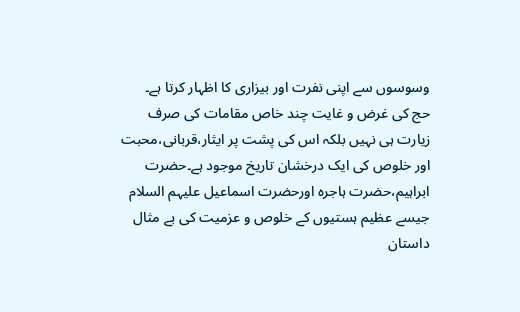وسوسوں سے اپنی نفرت اور بیزاری کا اظہار کرتا ہے۔
حج کی غرض و غایت چند خاص مقامات کی صرف زیارت ہی نہیں بلکہ اس کی پشت پر ایثار،قربانی،محبت اور خلوص کی ایک درخشان تاریخ موجود ہے۔حضرت ابراہیم،حضرت ہاجرہ اورحضرت اسماعیل علیہم السلام جیسے عظیم ہستیوں کے خلوص و عزمیت کی بے مثال داستان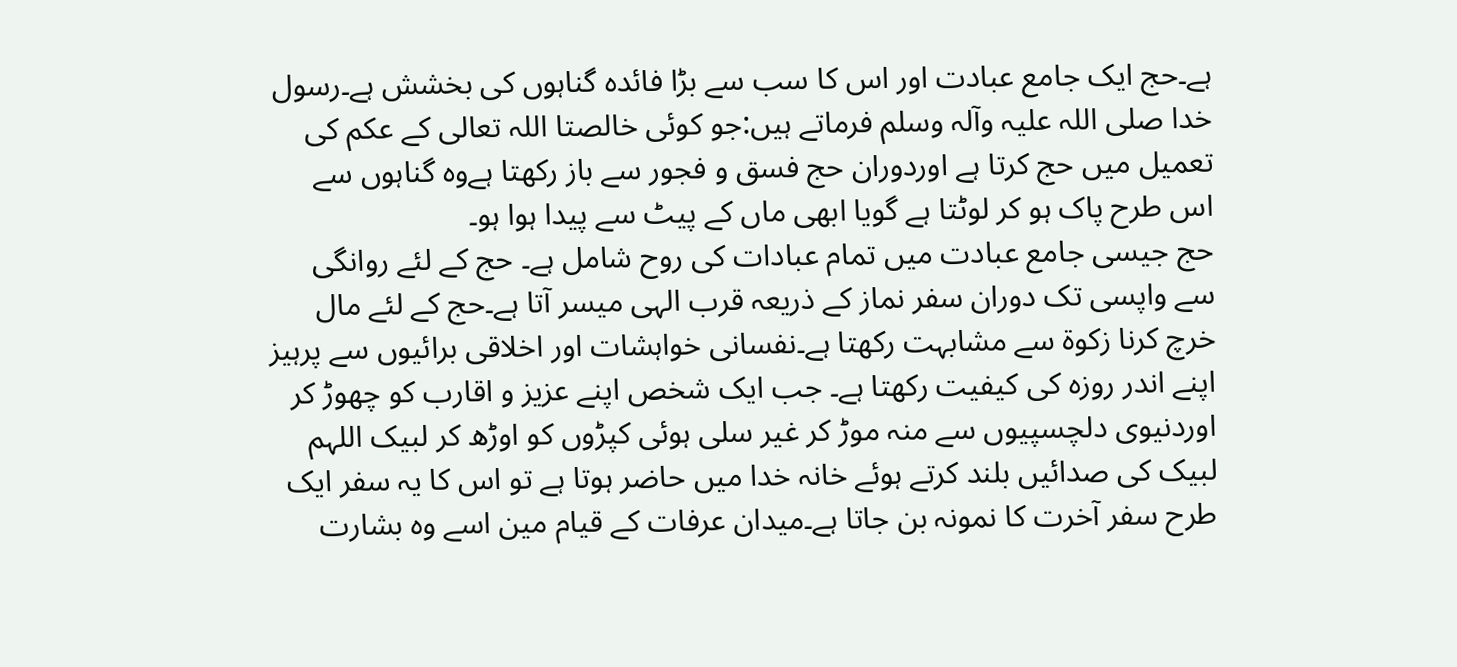ہے۔حج ایک جامع عبادت اور اس کا سب سے بڑا فائدہ گناہوں کی بخشش ہے۔رسول خدا صلی اللہ علیہ وآلہ وسلم فرماتے ہیں:جو کوئی خالصتا اللہ تعالی کے عکم کی تعمیل میں حج کرتا ہے اوردوران حج فسق و فجور سے باز رکھتا ہےوہ گناہوں سے اس طرح پاک ہو کر لوٹتا ہے گویا ابھی ماں کے پیٹ سے پیدا ہوا ہو۔
حج جیسی جامع عبادت میں تمام عبادات کی روح شامل ہے۔ حج کے لئے روانگی سے واپسی تک دوران سفر نماز کے ذریعہ قرب الہی میسر آتا ہے۔حج کے لئے مال خرچ کرنا زکوۃ سے مشابہت رکھتا ہے۔نفسانی خواہشات اور اخلاقی برائیوں سے پرہیز اپنے اندر روزہ کی کیفیت رکھتا ہے۔ جب ایک شخص اپنے عزیز و اقارب کو چھوڑ کر اوردنیوی دلچسپیوں سے منہ موڑ کر غیر سلی ہوئی کپڑوں کو اوڑھ کر لبیک اللہم لبیک کی صدائیں بلند کرتے ہوئے خانہ خدا میں حاضر ہوتا ہے تو اس کا یہ سفر ایک طرح سفر آخرت کا نمونہ بن جاتا ہے۔میدان عرفات کے قیام مین اسے وہ بشارت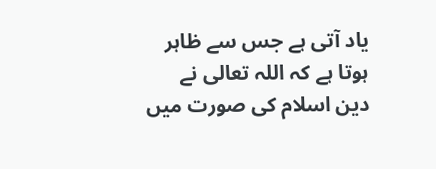یاد آتی ہے جس سے ظاہر ہوتا ہے کہ اللہ تعالی نے دین اسلام کی صورت میں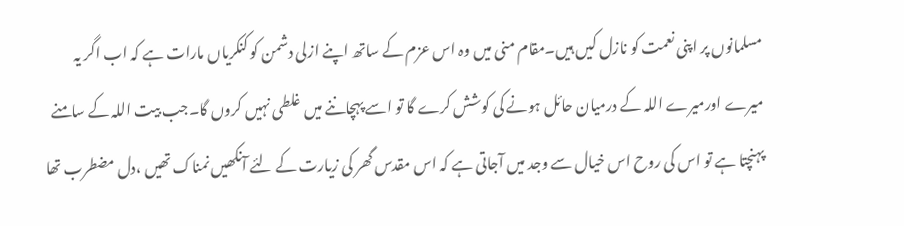مسلمانوں پر اپنی نعمت کو نازل کیں ہیں۔مقام منی میں وہ اس عزم کے ساتھ اپنے ازلی دشمن کو کنکریاں مارات ہے کہ اب اگر یہ میرے اورمیرے اللہ کے درمیان حائل ہونے کی کوشش کرے گا تو اسے پہچاننے میں غلطی نہیں کروں گا۔جب بیت اللہ کے سامنے پہنچتا ہے تو اس کی روح اس خیال سے وجد میں آجاتی ہے کہ اس مقدس گھر کی زیارت کے لئے آنکھیں نمناک تھیں ،دل مضطرب تھا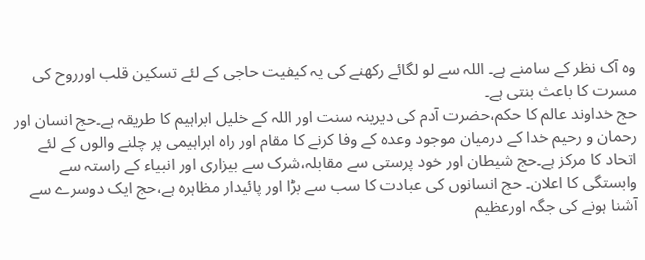وہ آک نظر کے سامنے ہے۔ اللہ سے لو لگائے رکھنے کی یہ کیفیت حاجی کے لئے تسکین قلب اورروح کی مسرت کا باعث بنتی ہے۔
حج خداوند عالم کا حکم،حضرت آدم کی دیرینہ سنت اور اللہ کے خلیل ابراہیم کا طریقہ ہے۔حج انسان اور رحمان و رحیم خدا کے درمیان موجود وعدہ کے وفا کرنے کا مقام اور راہ ابراہیمی پر چلنے والوں کے لئے اتحاد کا مرکز ہے۔حج شیطان اور خود پرستی سے مقابلہ،شرک سے بیزاری اور انبیاء کے راستہ سے وابستگی کا اعلان۔ حج انسانوں کی عبادت کا سب سے بڑا اور پائیدار مظاہرہ ہے،حج ایک دوسرے سے آشنا ہونے کی جگہ اورعظیم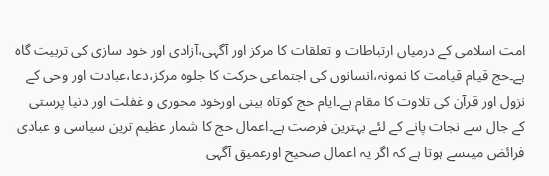امت اسلامی کے درمیاں ارتباطات و تعلقات کا مرکز اور آگہی،آزادی اور خود سازی کی تربیت گاہ ہے۔حج قیام قیامت کا نمونہ،انسانوں کی اجتماعی حرکت کا جلوہ مرکز،دعا،عبادت اور وحی کے نزول اور قرآن کی تلاوت کا مقام ہے۔ایام حج کوتاہ بینی اورخود محوری و غفلت اور دنیا پرستی کے جال سے نجات پانے کے لئے بہترین فرصت ہے۔اعمال حج کا شمار عظیم ترین سیاسی و عبادی فرائض میںسے ہوتا ہے کہ اگر یہ اعمال صحیح اورعمیق آگہی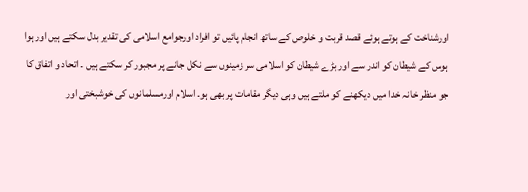اورشناخت کے ہوتے ہوئے قصد قربت و خلوص کے ساتھ انجام پائیں تو افراد اورجوامع اسلامی کی تقدیر بدل سکتے ہیں اور ہوا ہوس کے شیطان کو اندر سے اور بڑے شیطان کو اسلامی سر زمینوں سے نکل جانے پر مجبور کر سکتے ہیں ۔ اتحاد و اتفاق کا جو منظر خانہ خدا میں دیکھنے کو ملتے ہیں وہی دیگر مقامات پر بھی ہو۔ اسلام اورمسلمانوں کی خوشبختی اور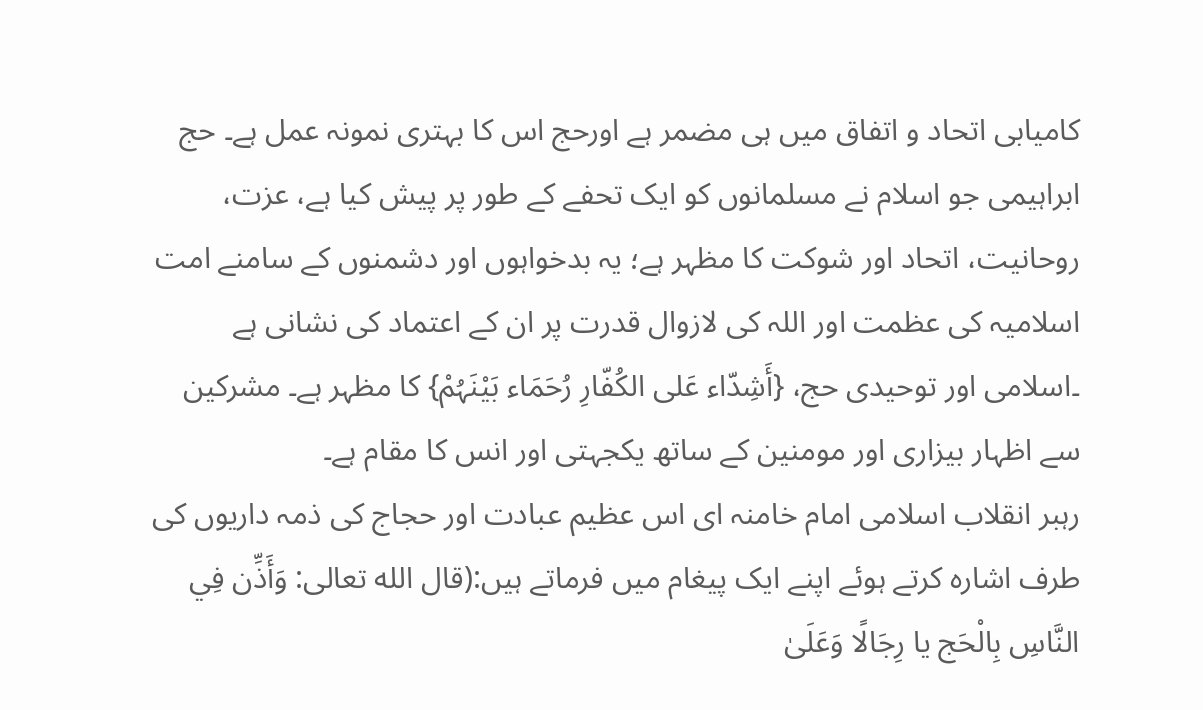کامیابی اتحاد و اتفاق میں ہی مضمر ہے اورحج اس کا بہتری نمونہ عمل ہے۔ حج ابراہیمی جو اسلام نے مسلمانوں کو ایک تحفے کے طور پر پیش کیا ہے، عزت، روحانیت، اتحاد اور شوکت کا مظہر ہے؛ یہ بدخواہوں اور دشمنوں کے سامنے امت اسلامیہ کی عظمت اور اللہ کی لازوال قدرت پر ان کے اعتماد کی نشانی ہے ۔اسلامی اور توحیدی حج، {أَشِدّاء عَلی الکُفّارِ رُحَمَاء بَيْنَہُمْ} کا مظہر ہے۔ مشرکین سے اظہار بیزاری اور مومنین کے ساتھ یکجہتی اور انس کا مقام ہے۔
رہبر انقلاب اسلامی امام خامنہ ای اس عظیم عبادت اور حجاج کی ذمہ داریوں کی طرف اشارہ کرتے ہوئے اپنے ایک پیغام میں فرماتے ہیں:(قال الله تعالی: وَأَذِّن فِي النَّاسِ بِالْحَج یا رِجَالًا وَعَلَیٰ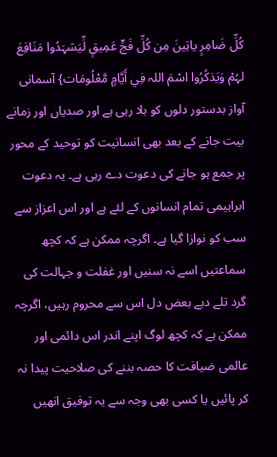کُلِّ ضَامِرٍ یاتِينَ مِن کُلِّ فَجٍّ عَمِيقٍ لِّيَشہَدُوا مَنَافِعَ لہُمْ وَيَذکُرُوا اسْمَ اللہ فِي أَيَّامٍ مَّعْلُومَات} آسمانی آواز بدستور دلوں کو بلا رہی ہے اور صدیاں اور زمانے بیت جانے کے بعد بھی انسانیت کو توحید کے محور پر جمع ہو جانے کی دعوت دے رہی ہے۔ یہ دعوت ابراہیمی تمام انسانوں کے لئے ہے اور اس اعزاز سے سب کو نوازا گیا ہے۔ اگرچہ ممکن ہے کہ کچھ سماعتیں اسے نہ سنیں اور غفلت و جہالت کی گرد تلے دبے بعض دل اس سے محروم رہیں، اگرچہ ممکن ہے کہ کچھ لوگ اپنے اندر اس دائمی اور عالمی ضیافت کا حصہ بننے کی صلاحیت پیدا نہ کر پائيں یا کسی بھی وجہ سے یہ توفیق انھیں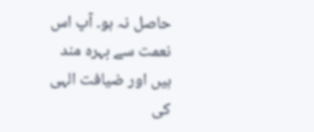حاصل نہ ہو۔ آپ اس نعمت سے بہرہ مند ہیں اور ضیافت الہی کی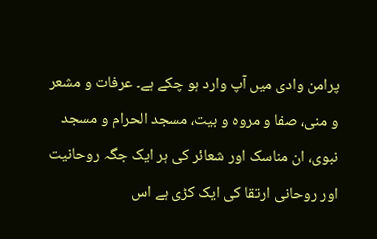پرامن وادی میں آپ وارد ہو چکے ہے۔ عرفات و مشعر و منی، صفا و مروہ و بیت، مسجد الحرام و مسجد نبوی، ان مناسک اور شعائر کی ہر ایک جگہ روحانیت اور روحانی ارتقا کی ایک کڑی ہے اس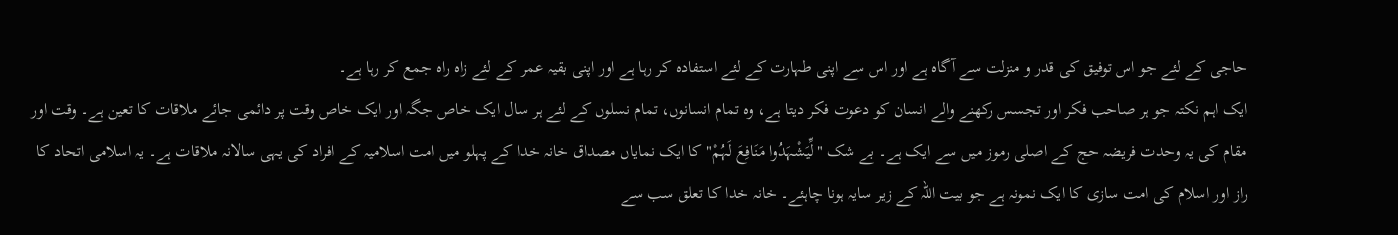حاجی کے لئے جو اس توفیق کی قدر و منزلت سے آگاہ ہے اور اس سے اپنی طہارت کے لئے استفادہ کر رہا ہے اور اپنی بقیہ عمر کے لئے زاہ راہ جمع کر رہا ہے۔
ایک اہم نکتہ جو ہر صاحب فکر اور تجسس رکھنے والے انسان کو دعوت فکر دیتا ہے، وہ تمام انسانوں، تمام نسلوں کے لئے ہر سال ایک خاص جگہ اور ایک خاص وقت پر دائمی جائے ملاقات کا تعین ہے۔ وقت اور مقام کی یہ وحدت فریضہ حج کے اصلی رموز میں سے ایک ہے۔ بے شک "لِّيَشْہَدُوا مَنَافِعَ لَہُمْ" کا ایک نمایاں مصداق خانہ خدا کے پہلو میں امت اسلامیہ کے افراد کی یہی سالانہ ملاقات ہے۔ یہ اسلامی اتحاد کا راز اور اسلام کی امت سازی کا ایک نمونہ ہے جو بیت اللہ کے زیر سایہ ہونا چاہئے۔ خانہ خدا کا تعلق سب سے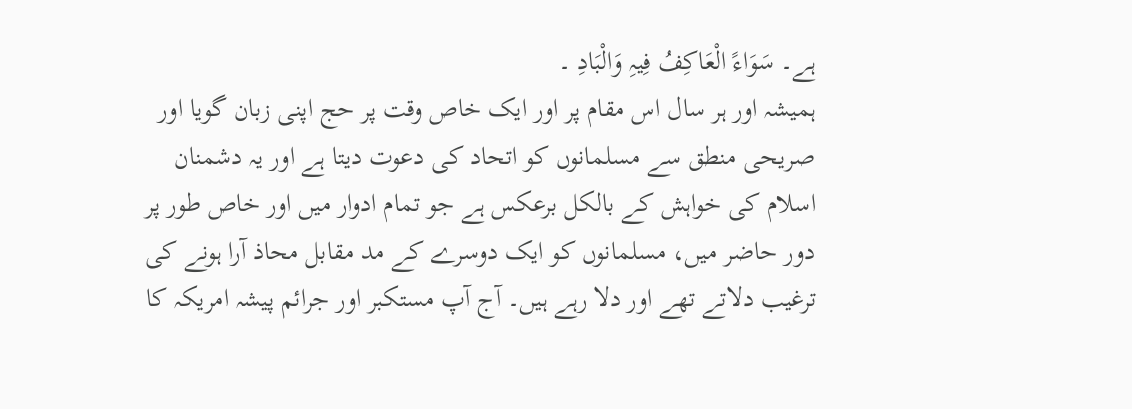ہے۔ سَوَاءً الْعَاکِفُ فِيہِ وَالْبَادِ ۔
ہمیشہ اور ہر سال اس مقام پر اور ایک خاص وقت پر حج اپنی زبان گویا اور صریحی منطق سے مسلمانوں کو اتحاد کی دعوت دیتا ہے اور یہ دشمنان اسلام کی خواہش کے بالکل برعکس ہے جو تمام ادوار میں اور خاص طور پر دور حاضر میں، مسلمانوں کو ایک دوسرے کے مد مقابل محاذ آرا ہونے کی ترغیب دلاتے تھے اور دلا رہے ہیں۔ آج آپ مستکبر اور جرائم پیشہ امریکہ کا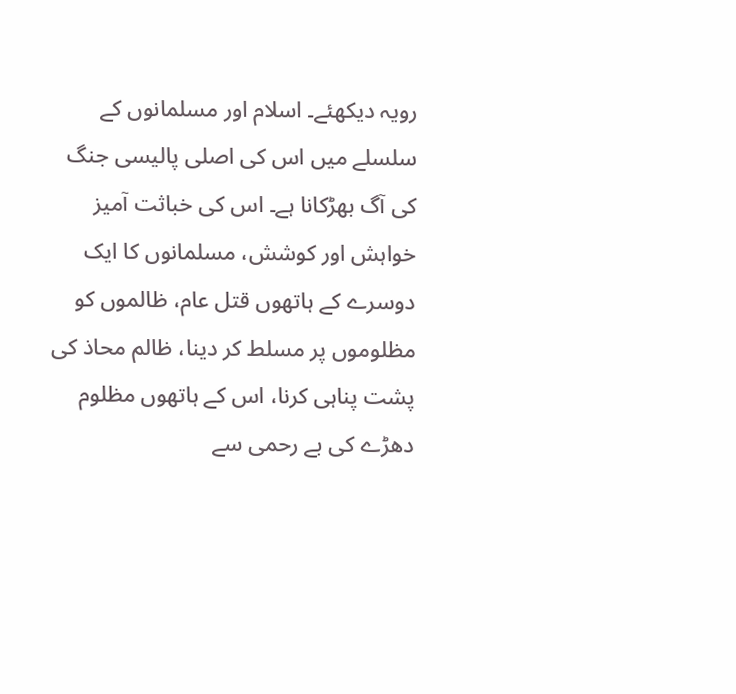رویہ دیکھئے۔ اسلام اور مسلمانوں کے سلسلے میں اس کی اصلی پالیسی جنگ کی آگ بھڑکانا ہے۔ اس کی خباثت آمیز خواہش اور کوشش، مسلمانوں کا ایک دوسرے کے ہاتھوں قتل عام، ظالموں کو مظلوموں پر مسلط کر دینا، ظالم محاذ کی پشت پناہی کرنا، اس کے ہاتھوں مظلوم دھڑے کی بے رحمی سے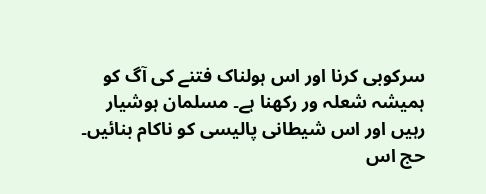سرکوبی کرنا اور اس ہولناک فتنے کی آگ کو ہمیشہ شعلہ ور رکھنا ہے۔ مسلمان ہوشیار رہیں اور اس شیطانی پالیسی کو ناکام بنائیں۔ حج اس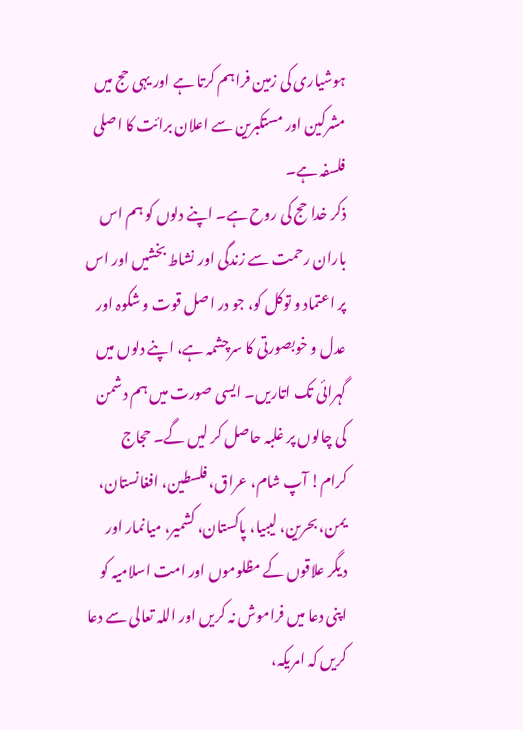ہوشیاری کی زمین فراہم کرتا ہے اور یہی حج میں مشرکین اور مستکبرین سے اعلان برائت کا اصلی فلسفہ ہے۔
ذکر خدا حج کی روح ہے۔ اپنے دلوں کو ہم اس باران رحمت سے زندگی اور نشاط بخشیں اور اس پر اعتماد و توکل کو، جو در اصل قوت و شکوہ اور عدل و خوبصورتی کا سرچشمہ ہے، اپنے دلوں میں گہرائی تک اتاریں۔ ایسی صورت میں ہم دشمن کی چالوں پر غلبہ حاصل کر لیں گے۔ حجاج کرام! آپ شام، عراق، فلسطین، افغانستان، یمن، بحرین، لیبیا، پاکستان، کشمیر، میانمار اور دیگر علاقوں کے مظلوموں اور امت اسلامیہ کو اپنی دعا میں فراموش نہ کریں اور اللہ تعالی سے دعا کریں کہ امریکہ،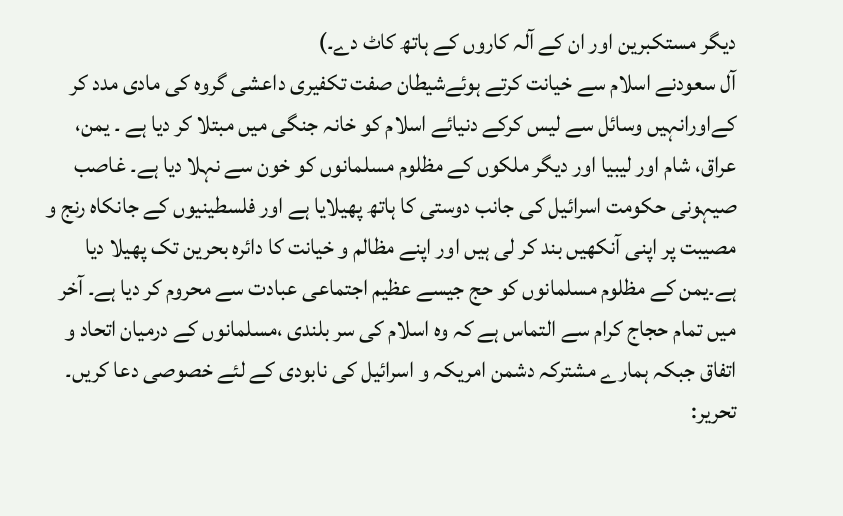دیگر مستکبرین اور ان کے آلہ کاروں کے ہاتھ کاٹ دے۔)
آل سعودنے اسلام سے خیانت کرتے ہوئےشیطان صفت تکفیری داعشی گروہ کی مادی مدد کر کےاورانہیں وسائل سے لیس کرکے دنیائے اسلام کو خانہ جنگی میں مبتلا کر دیا ہے ۔ یمن، عراق، شام اور لیبیا اور دیگر ملکوں کے مظلوم مسلمانوں کو خون سے نہلا دیا ہے۔ غاصب صیہونی حکومت اسرائیل کی جانب دوستی کا ہاتھ پھیلایا ہے اور فلسطینیوں کے جانکاہ رنج و مصیبت پر اپنی آنکھیں بند کر لی ہیں اور اپنے مظالم و خیانت کا دائرہ بحرین تک پھیلا دیا ہے۔یمن کے مظلوم مسلمانوں کو حج جیسے عظیم اجتماعی عبادت سے محروم کر دیا ہے۔ آخر میں تمام حجاج کرام سے التماس ہے کہ وہ اسلام کی سر بلندی ،مسلمانوں کے درمیان اتحاد و اتفاق جبکہ ہمارے مشترکہ دشمن امریکہ و اسرائیل کی نابودی کے لئے خصوصی دعا کریں۔
تحریر: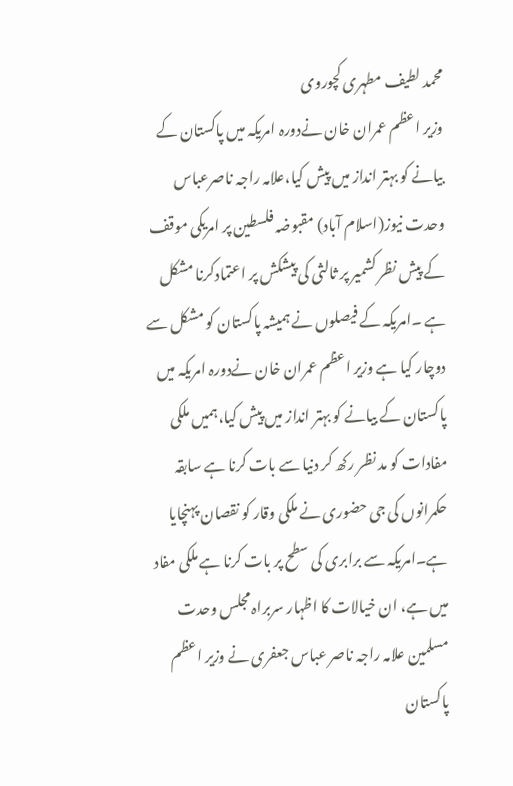محمد لطیف مطہری کچوروی
وزیر اعظم عمران خان نےدورہ امریکہ میں پاکستان کے بیانے کو بہتر انداز میں پیش کیا،علامہ راجہ ناصرعباس
وحدت نیوز(اسلام آباد) مقبوضہ فلسطین پر امریکی موقف کے پیش نظر کشمیر پر ثالثی کی پیشکش پر اعتمادکرنا مشکل ہے ۔امریکہ کے فیصلوں نے ہمیشہ پاکستان کو مشکل سے دوچار کیا ہے وزیر اعظم عمران خان نےدورہ امریکہ میں پاکستان کے بیانے کو بہتر انداز میں پیش کیا،ہمیں ملکی مفادات کو مد نظر رکھ کر دنیا سے بات کرنا ہے سابقہ حکمرانوں کی جی حضوری نے ملکی وقار کو نقصان پہنچایا ہے۔امریکہ سے برابری کی سطح پر بات کرنا ہے ملکی مفاد میں ہے، ان خیالات کا اظہار سربراہ مجلس وحدت مسلمین علامہ راجہ ناصر عباس جعفری نے وزیر اعظم پاکستان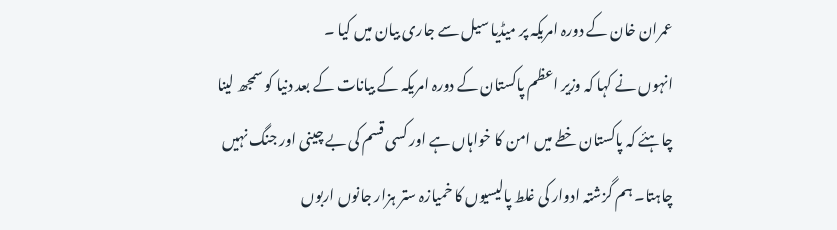عمران خان کے دورہ امریکہ پر میڈیا سیل سے جاری بیان میں کیا ۔
انہوں نے کہا کہ وزیر اعظم پاکستان کے دورہ امریکہ کے بیانات کے بعد دنیا کو سمجھ لینا چاہئے کہ پاکستان خطے میں امن کا خواہاں ہے اور کسی قسم کی بے چینی اور جنگ نہیں چاہتا۔ ہم گزشتہ ادوار کی غلط پالیسیوں کا خمیازہ ستر ہزار جانوں اربوں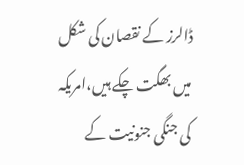ڈالرز کے نقصان کی شکل میں بھگت چکے ہیں،امریکہ کی جنگی جنونیت کے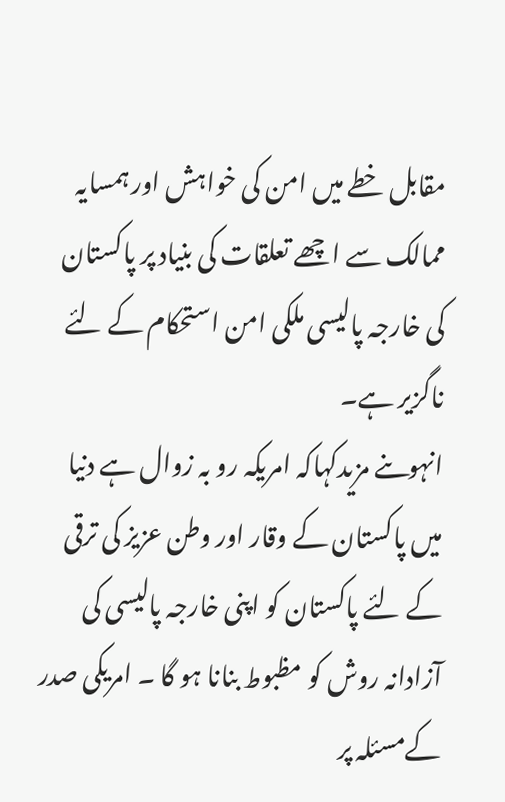مقابل خطے میں امن کی خواہش اور ہمسایہ ممالک سے اچھے تعلقات کی بنیاد پر پاکستان کی خارجہ پالیسی ملکی امن استحکام کے لئے ناگزیر ہے۔
انہوںنے مزیدکہاکہ امریکہ رو بہ زوال ہے دنیا میں پاکستان کے وقار اور وطن عزیز کی ترقی کے لئے پاکستان کو اپنی خارجہ پالیسی کی آزادانہ روش کو مظبوط بنانا ہو گا ۔ امریکی صدر کےمسئلہ پر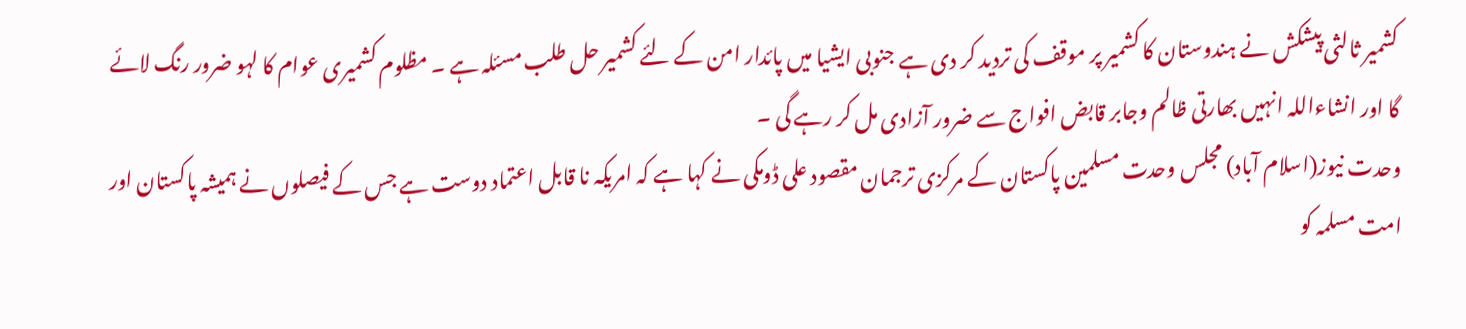کشمیر ثالثی پیشکش نے ہندوستان کا کشمیر پر موقف کی تردید کر دی ہے جنوبی ایشیا میں پائدار امن کے لئے کشمیر حل طلب مسئلہ ہے ۔ مظلوم کشمیری عوام کا لہو ضرور رنگ لائے گا اور انشاءاللہ انہیں بھارتی ظالم وجابر قابض افواج سے ضرور آزادی مل کر رہے گی ۔
وحدت نیوز(اسلام آباد) مجلس وحدت مسلمین پاکستان کے مرکزی ترجمان مقصود علی ڈومکی نے کہا ہے کہ امریکہ نا قابل اعتماد دوست ہے جس کے فیصلوں نے ہمیشہ پاکستان اور امت مسلمہ کو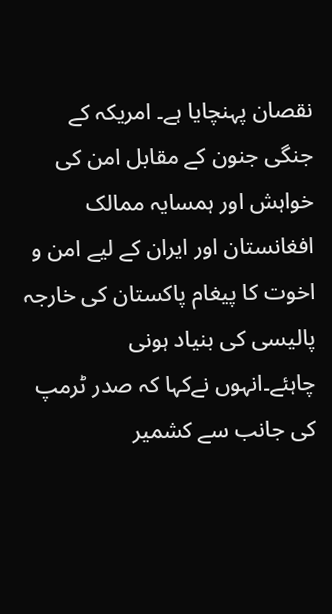نقصان پہنچایا ہے۔ امریکہ کے جنگی جنون کے مقابل امن کی خواہش اور ہمسایہ ممالک افغانستان اور ایران کے لیے امن و اخوت کا پیغام پاکستان کی خارجہ پالیسی کی بنیاد ہونی چاہئے۔انہوں نےکہا کہ صدر ٹرمپ کی جانب سے کشمیر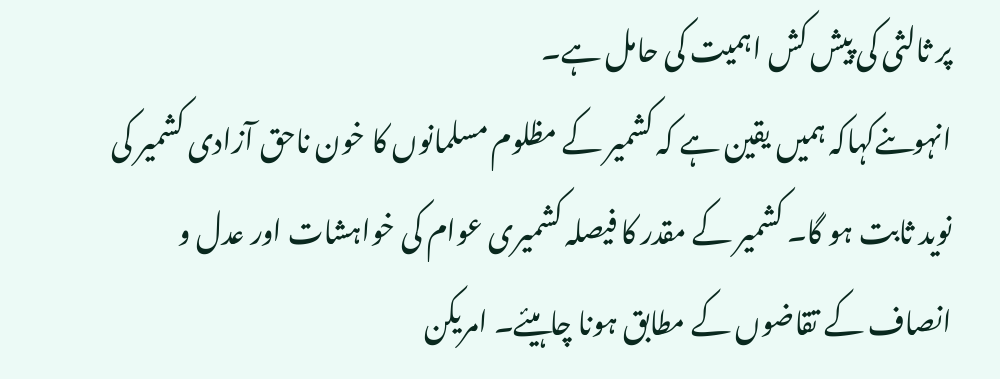پر ثالثی کی پیش کش اہمیت کی حامل ہے۔
انہوںنےکہاکہ ہمیں یقین ہے کہ کشمیر کے مظلوم مسلمانوں کا خون ناحق آزادی کشمیر کی نوید ثابت ہو گا۔ کشمیر کے مقدر کا فیصلہ کشمیری عوام کی خواہشات اور عدل و انصاف کے تقاضوں کے مطابق ہونا چاہیئے۔ امریکن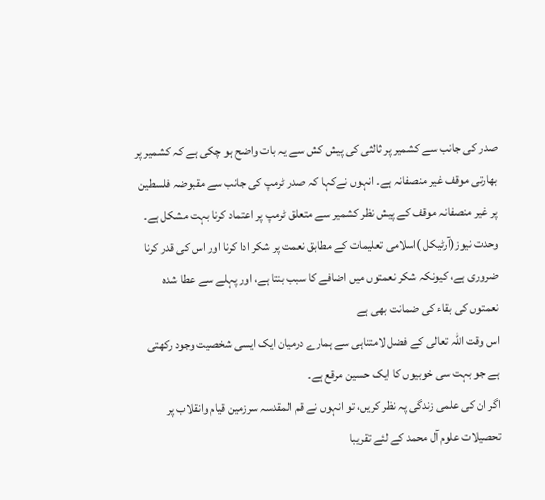صدر کی جانب سے کشمیر پر ثالثی کی پیش کش سے یہ بات واضح ہو چکی ہے کہ کشمیر پر بھارتی موقف غیر منصفانہ ہے۔ انہوں نےکہا کہ صدر ٹرمپ کی جانب سے مقبوضہ فلسطین پر غیر منصفانہ موقف کے پیش نظر کشمیر سے متعلق ٹرمپ پر اعتماد کرنا بہت مشکل ہے۔
وحدت نیوز(آرٹیکل )اسلامی تعلیمات کے مطابق نعمت پر شکر ادا کرنا اور اس کی قدر کرنا ضروری ہے، کیونکہ شکر نعمتوں میں اضافے کا سبب بنتا ہے، اور پہلے سے عطا شدہ نعمتوں کی بقاء کی ضمانت بھی ہے
اس وقت اللہ تعالی کے فضل لامتناہی سے ہمارے درمیان ایک ایسی شخصیت وجود رکھتی ہے جو بہت سی خوبیوں کا ایک حسین مرقع ہے۔
اگر ان کی علمی زندگی پہ نظر کریں، تو انہوں نے قم المقدسہ سرزمین قیام وانقلاب پر تحصیلات علوم آل محمد کے لئے تقریبا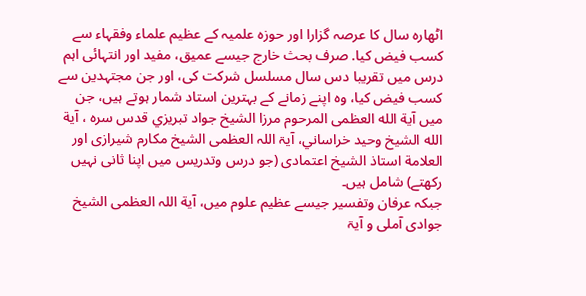اٹھارہ سال کا عرصہ گزارا اور حوزہ علمیہ کے عظیم علماء وفقہاء سے کسب فیض کیا. صرف بحث خارج جیسے عمیق، مفید اور انتہائی اہم درس میں تقریبا دس سال مسلسل شرکت کی، اور جن مجتہدین سے کسب فیض کیا، وہ اپنے زمانے کے بہترین استاد شمار ہوتے ہیں، جن میں آية الله العظمى المرحوم مرزا الشيخ جواد تبريزي قدس سرہ ، آية الله الشيخ وحيد خراساني، آیۃ اللہ العظمی الشیخ مکارم شیرازی اور العلامة استاذ الشیخ اعتمادی (جو درس وتدریس میں اپنا ثانی نہیں رکھتے) شامل ہیں۔
جبکہ عرفان وتفسیر جیسے عظیم علوم میں، آیة اللہ العظمی الشیخ جوادی آملی و آیۃ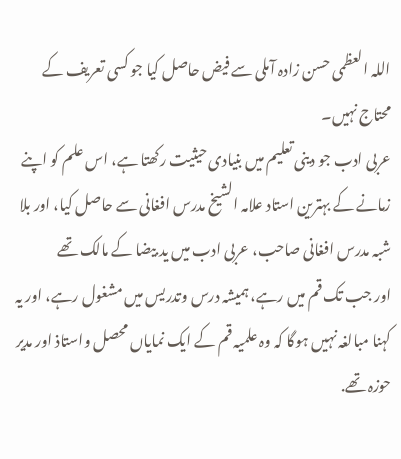اللہ العظمی حسن زادہ آملی سے فیض حاصل کیا جو کسی تعریف کے محتاج نہیں۔
عربی ادب جو دینی تعلیم میں بنیادی حیثیت رکھتا ہے، اس علم کو اپنے زمانے کے بہترین استاد علامہ الشیخ مدرس افغانی سے حاصل کیا، اور بلا شبہ مدرس افغانی صاحب، عربی ادب میں ید بیضا کے مالک تھے
اور جب تک قم میں رہے، ہمیشہ درس وتدریس میں مشغول رہے، اور یہ کہنا مبالغہ نہیں ہوگا کہ وہ علمیہ قم کے ایک نمایاں محصل واستاذ اور مدیر حوزہ تھے.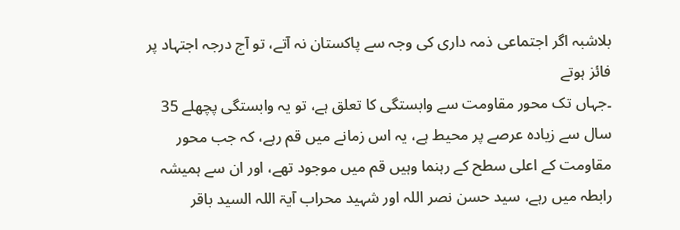بلاشبہ اگر اجتماعی ذمہ داری کی وجہ سے پاکستان نہ آتے، تو آج درجہ اجتہاد پر فائز ہوتے
۔جہاں تک محور مقاومت سے وابستگی کا تعلق ہے، تو یہ وابستگی پچھلے 35 سال سے زیادہ عرصے پر محیط ہے، یہ اس زمانے میں قم رہے، کہ جب محور مقاومت کے اعلی سطح کے رہنما وہیں قم میں موجود تھے، اور ان سے ہمیشہ رابطہ میں رہے، سید حسن نصر اللہ اور شہید محراب آیۃ اللہ السید باقر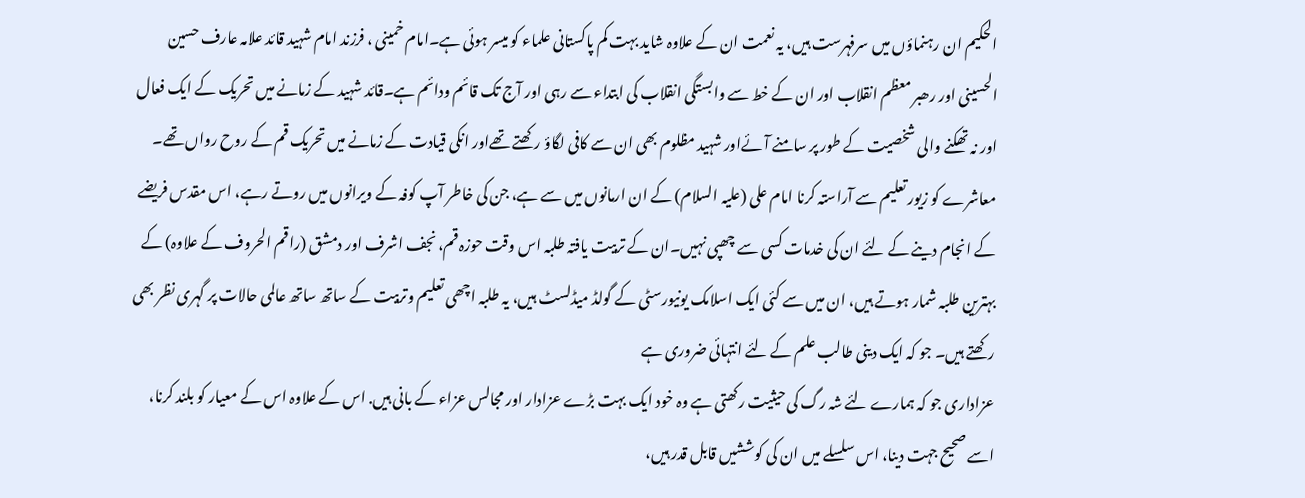الحکیم ان رہنماؤں میں سرفہرست ہیں، یہ نعمت ان کے علاوہ شاید بہت کم پاکستانی علماء کو میسر ہوئی ہے۔امام خمینی ، فرزند امام شہید قائد علامہ عارف حسین الحسینى اور رھبر معظم انقلاب اور ان کے خط سے وابستگی انقلاب کی ابتداء سے رہی اور آج تک قائم ودائم ہے۔قائد شہید کے زمانے میں تحریک کے ایک فعال اور نہ تھکنے والی شخصیت کے طور پر سامنے آئےاور شہید مظلوم بھی ان سے کافی لگاؤ رکھتے تھےاور انکی قیادت کے زمانے میں تحریک قم کے روح رواں تھے۔
معاشرے کو زیور تعلیم سے آراستہ کرنا امام علی (علیہ السلام) کے ان ارمانوں میں سے ہے، جن کی خاطر آپ کوفہ کے ویرانوں میں روتے رہے، اس مقدس فریضے کے انجام دینے کے لئے ان کی خدمات کسی سے چھپی نہیں۔ان کے تربیت یافتہ طلبہ اس وقت حوزہ قم، نجف اشرف اور دمشق (راقم الحروف کے علاوہ) کے بہترین طلبہ شمار ہوتے ہیں، ان میں سے کئی ایک اسلامک یونیورسٹی کے گولڈ میڈلسٹ ہیں، یہ طلبہ اچھی تعلیم وتربیت کے ساتھ ساتھ عالمی حالات پر گہری نظر بھی رکھتے ہیں۔ جو کہ ایک دینی طالب علم کے لئے انتہائی ضروری ہے
عزاداری جو کہ ہمارے لئے شہ رگ کی حیثیت رکھتی ہے وہ خود ایک بہت بڑے عزادار اور مجالس عزاء کے بانی ہیں. اس کے علاوہ اس کے معیار کو بلند کرنا، اسے صحیح جہت دینا، اس سلسلے میں ان کی کوششیں قابل قدر ہیں،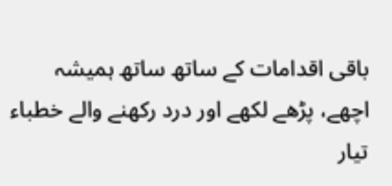باقی اقدامات کے ساتھ ساتھ ہمیشہ اچھے، پڑھے لکھے اور درد رکھنے والے خطباء تیار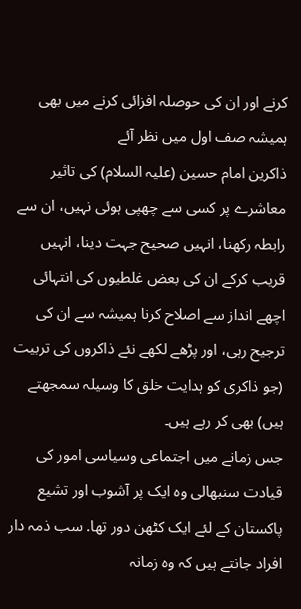کرنے اور ان کی حوصلہ افزائی کرنے میں بھی ہمیشہ صف اول میں نظر آئے
ذاکرین امام حسین (علیہ السلام) کی تاثیر معاشرے پر کسی سے چھپی ہوئی نہیں، ان سے رابطہ رکھنا، انہیں صحیح جہت دینا، انہیں قریب کرکے ان کی بعض غلطیوں کی انتہائی اچھے انداز سے اصلاح کرنا ہمیشہ سے ان کی ترجیح رہی، اور پڑھے لکھے نئے ذاکروں کی تربیت (جو ذاکری کو ہدایت خلق کا وسیلہ سمجھتے ہیں) بھی کر رہے ہیں۔
جس زمانے میں اجتماعی وسیاسی امور کی قیادت سنبھالی وہ ایک پر آشوب اور تشیع پاکستان کے لئے ایک کٹھن دور تھا. سب ذمہ دار افراد جانتے ہیں کہ وہ زمانہ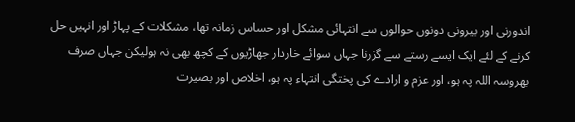اندورنی اور بیرونی دونوں حوالوں سے انتہائی مشکل اور حساس زمانہ تھا، مشکلات کے پہاڑ اور انہیں حل کرنے کے لئے ایک ایسے رستے سے گزرنا جہاں سوائے خاردار جھاڑیوں کے کچھ بھی نہ ہولیکن جہاں صرف بھروسہ اللہ پہ ہو، اور عزم و ارادے کی پختگی انتہاء پہ ہو، اخلاص اور بصیرت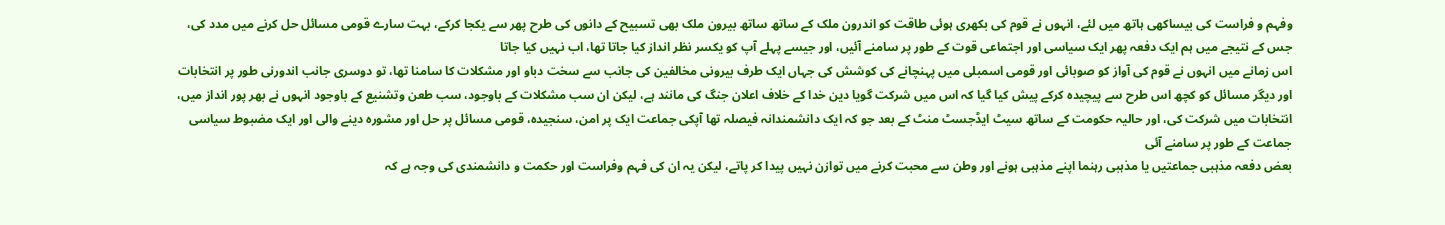وفہم و فراست کی بیساکھی ہاتھ میں لئے، انہوں نے قوم کی بکھری ہوئی طاقت کو اندرون ملک کے ساتھ ساتھ بیرون ملک بھی تسبیح کے دانوں کی طرح پھر سے یکجا کرکے، بہت سارے قومی مسائل حل کرنے میں مدد کی، جس کے نتیجے میں ہم ایک دفعہ پھر ایک سیاسی اور اجتماعی قوت کے طور پر سامنے آئیں، اور جیسے پہلے آپ کو یکسر نظر انداز کیا جاتا تھا، اب نہیں کیا جاتا
اس زمانے میں انہوں نے قوم کی آواز کو صوبائی اور قومی اسمبلی میں پہنچانے کی کوشش کی جہاں ایک طرف بیرونی مخالفین کی جانب سے سخت دباو اور مشکلات کا سامنا تھا، تو دوسری جانب اندورنی طور پر انتخابات اور دیگر مسائل کو کچھ اس طرح سے پیچیدہ کرکے پیش کیا گیا کہ اس میں شرکت گویا دین خدا کے خلاف اعلان جنگ کی مانند ہے، لیکن ان سب مشکلات کے باوجود، سب طعن وتشنیع کے باوجود انہوں نے بھر پور انداز میں، انتخابات میں شرکت کی، اور حالیہ حکومت کے ساتھ سیٹ ایڈجسٹ منٹ کے بعد جو کہ ایک دانشمندانہ فیصلہ تھا آپکی جماعت ایک پر امن، سنجیدہ، قومی مسائل پر حل اور مشورہ دینے والی اور ایک مضبوط سیاسی جماعت کے طور پر سامنے آئی
بعض دفعہ مذہبی جماعتیں یا مذہبی رہنما اپنے مذہبی ہونے اور وطن سے محبت کرنے میں توازن نہیں پیدا کر پاتے، لیکن یہ ان کی فہم وفراست اور حکمت و دانشمندی کی وجہ ہے کہ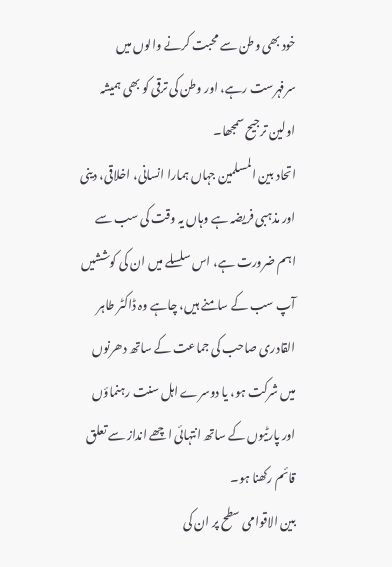خود بھی وطن سے محبت کرنے والوں میں سرفہرست رہے، اور وطن کی ترقی کو بھی ہمیشہ اولین ترجیح سمجھا۔
اتحاد بین المسلمین جہاں ہمارا انسانی، اخلاقی، دینی اور مذہبی فریضہ ہے وہاں یہ وقت کی سب سے اہم ضرورت ہے، اس سلسلے میں ان کی کوششیں آپ سب کے سامنے ہیں، چاہے وہ ڈاکٹر طاہر القادری صاحب کی جماعت کے ساتھ دھرنوں میں شرکت ہو، یا دوسرے اہل سنت رہنماؤں اور پارٹیوں کے ساتھ انتہائی اچھے انداز سے تعلق قائم رکھنا ہو۔
بین الاقوامی سطح پر ان کی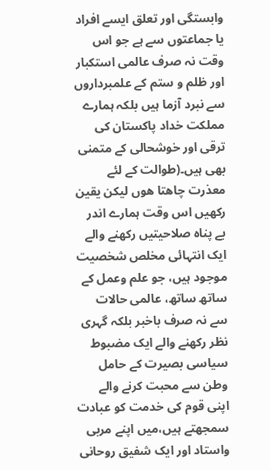وابستگی اور تعلق ایسے افراد یا جماعتوں سے ہے جو اس وقت نہ صرف عالمی استکبار اور ظلم و ستم کے علمبرداروں سے نبرد آزما ہیں بلکہ ہمارے مملکت خداد پاکستان کی ترقی اور خوشحالی کے متمنی بھی ہیں۔(طوالت کے لئے معذرت چاھتا ھوں لیکن یقین رکھیں اس وقت ہمارے اندر بے پناہ صلاحیتیں رکھنے والے ایک انتہائی مخلص شخصیت موجود ہیں، جو علم وعمل کے ساتھ ساتھ، عالمی حالات سے نہ صرف باخبر بلکہ گہری نظر رکھنے والے ایک مضبوط سیاسی بصیرت کے حامل وطن سے محبت کرنے والے اپنی قوم کی خدمت کو عبادت سمجھتے ہیں،میں اپنے مربی واستاد اور ایک شفیق روحانی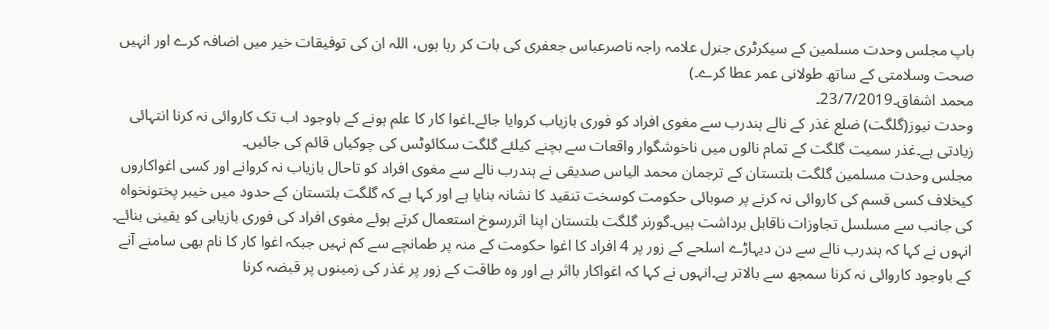باپ مجلس وحدت مسلمین کے سیکرٹری جنرل علامہ راجہ ناصرعباس جعفری کی بات کر رہا ہوں، اللہ ان کی توفیقات خیر میں اضافہ کرے اور انہیں صحت وسلامتی کے ساتھ طولانی عمر عطا کرے۔)
محمد اشفاق۔23/7/2019۔
وحدت نیوز(گلگت) ضلع غذر کے نالے ہندرب سے مغوی افراد کو فوری بازیاب کروایا جائے۔اغوا کار کا علم ہونے کے باوجود اب تک کاروائی نہ کرنا انتہائی زیادتی ہے۔غذر سمیت گلگت کے تمام نالوں میں ناخوشگوار واقعات سے بچنے کیلئے گلگت سکائوٹس کی چوکیاں قائم کی جائیں۔
مجلس وحدت مسلمین گلگت بلتستان کے ترجمان محمد الیاس صدیقی نے ہندرب نالے سے مغوی افراد کو تاحال بازیاب نہ کروانے اور کسی اغواکاروں کیخلاف کسی قسم کی کاروائی نہ کرنے پر صوبائی حکومت کوسخت تنقید کا نشانہ بنایا ہے اور کہا ہے کہ گلگت بلتستان کے حدود میں خیبر پختونخواہ کی جانب سے مسلسل تجاوزات ناقابل برداشت ہیں۔گورنر گلگت بلتستان اپنا اثررسوخ استعمال کرتے ہوئے مغوی افراد کی فوری بازیابی کو یقینی بنائے۔
انہوں نے کہا کہ ہندرب نالے سے دن دیہاڑے اسلحے کے زور پر 4 افراد کا اغوا حکومت کے منہ پر طمانچے سے کم نہیں جبکہ اغوا کار کا نام بھی سامنے آنے کے باوجود کاروائی نہ کرنا سمجھ سے بالاتر ہے۔انہوں نے کہا کہ اغواکار بااثر ہے اور وہ طاقت کے زور پر غذر کی زمینوں پر قبضہ کرنا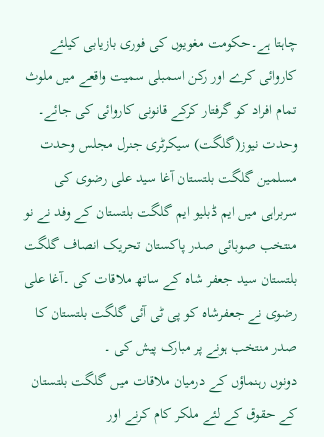چاہتا ہے۔حکومت مغویوں کی فوری بازیابی کیلئے کاروائی کرے اور رکن اسمبلی سمیت واقعے میں ملوث تمام افراد کو گرفتار کرکے قانونی کاروائی کی جائے۔
وحدت نیوز(گلگت) سیکرٹری جنرل مجلس وحدت مسلمین گلگت بلتستان آغا سید علی رضوی کی سربراہی میں ایم ڈبلیو ایم گلگت بلتستان کے وفد نے نو منتخب صوبائی صدر پاکستان تحریک انصاف گلگت بلتستان سید جعفر شاہ کے ساتھ ملاقات کی ۔آغا علی رضوی نے جعفرشاہ کو پی ٹی آئی گلگت بلتستان کا صدر منتخب ہونے پر مبارک پیش کی ۔
دونوں رہنماؤں کے درمیان ملاقات میں گلگت بلتستان کے حقوق کے لئے ملکر کام کرنے اور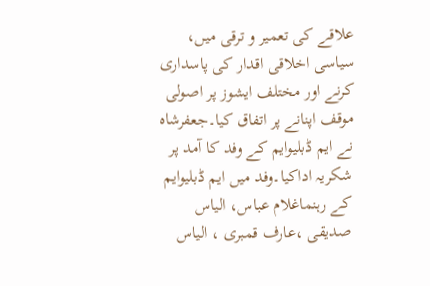علاقے کی تعمیر و ترقی میں، سیاسی اخلاقی اقدار کی پاسداری کرنے اور مختلف ایشوز پر اصولی موقف اپنانے پر اتفاق کیا۔جعفرشاہ نے ایم ڈبلیوایم کے وفد کا آمد پر شکریہ اداکیا۔وفد میں ایم ڈبلیوایم کے رہنماغلام عباس، الیاس صدیقی ،عارف قمبری ، الیاس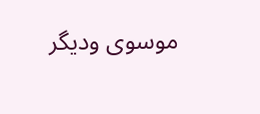موسوی ودیگر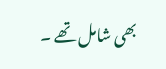بھی شامل تھے ۔